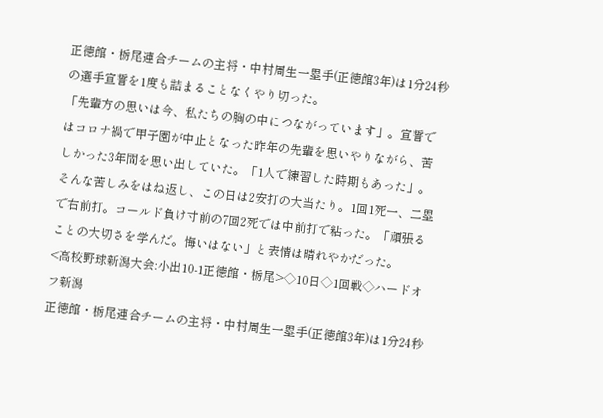正徳館・栃尾連合チームの主将・中村周生一塁手(正徳館3年)は1分24秒の選手宣誓を1度も詰まることなくやり切った。
「先輩方の思いは今、私たちの胸の中につながっています」。宣誓ではコロナ禍で甲子園が中止となった昨年の先輩を思いやりながら、苦しかった3年間を思い出していた。「1人で練習した時期もあった」。そんな苦しみをはね返し、この日は2安打の大当たり。1回1死一、二塁で右前打。コールド負け寸前の7回2死では中前打で粘った。「頑張ることの大切さを学んだ。悔いはない」と表情は晴れやかだった。
<高校野球新潟大会:小出10-1正徳館・栃尾>◇10日◇1回戦◇ハードオフ新潟
正徳館・栃尾連合チームの主将・中村周生一塁手(正徳館3年)は1分24秒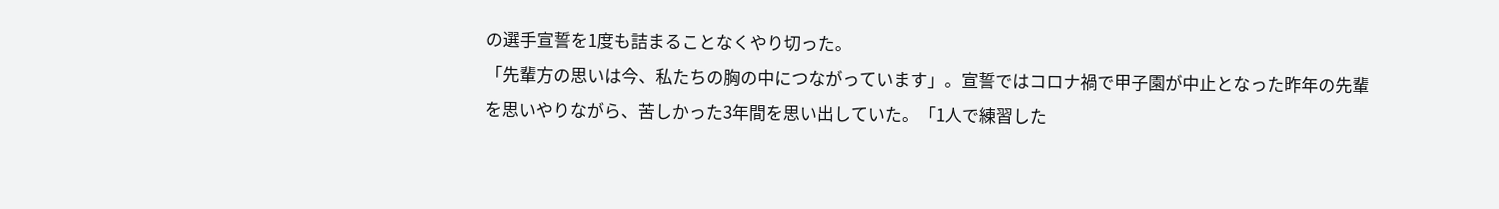の選手宣誓を1度も詰まることなくやり切った。
「先輩方の思いは今、私たちの胸の中につながっています」。宣誓ではコロナ禍で甲子園が中止となった昨年の先輩を思いやりながら、苦しかった3年間を思い出していた。「1人で練習した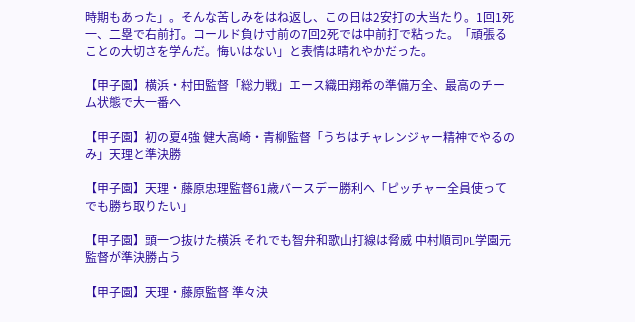時期もあった」。そんな苦しみをはね返し、この日は2安打の大当たり。1回1死一、二塁で右前打。コールド負け寸前の7回2死では中前打で粘った。「頑張ることの大切さを学んだ。悔いはない」と表情は晴れやかだった。

【甲子園】横浜・村田監督「総力戦」エース織田翔希の準備万全、最高のチーム状態で大一番へ

【甲子園】初の夏4強 健大高崎・青柳監督「うちはチャレンジャー精神でやるのみ」天理と準決勝

【甲子園】天理・藤原忠理監督61歳バースデー勝利へ「ピッチャー全員使ってでも勝ち取りたい」

【甲子園】頭一つ抜けた横浜 それでも智弁和歌山打線は脅威 中村順司PL学園元監督が準決勝占う

【甲子園】天理・藤原監督 準々決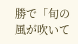勝で「旬の風が吹いて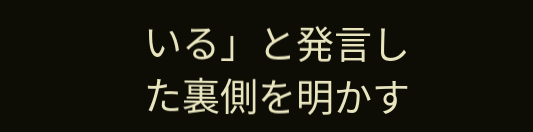いる」と発言した裏側を明かす